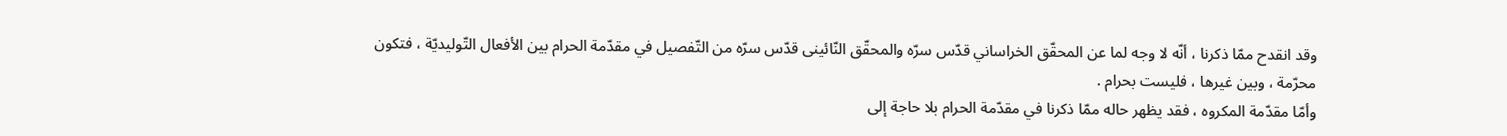وقد انقدح ممّا ذكرنا ، أنّه لا وجه لما عن المحقّق الخراساني قدّس سرّه والمحقّق النّائينى قدّس سرّه من التّفصيل في مقدّمة الحرام بين الأفعال التّوليديّة ، فتكون محرّمة ، وبين غيرها ، فليست بحرام .
وأمّا مقدّمة المكروه ، فقد يظهر حاله ممّا ذكرنا في مقدّمة الحرام بلا حاجة إلى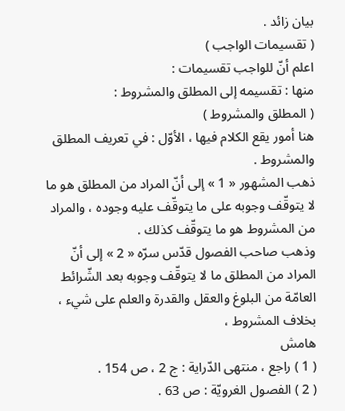بيان زائد .
( تقسيمات الواجب )
اعلم أنّ للواجب تقسيمات :
منها : تقسيمه إلى المطلق والمشروط :
( المطلق والمشروط )
هنا أمور يقع الكلام فيها ، الأوّل : في تعريف المطلق والمشروط .
ذهب المشهور « 1 » إلى أنّ المراد من المطلق هو ما لا يتوقّف وجوبه على ما يتوقّف عليه وجوده ، والمراد من المشروط هو ما يتوقّف كذلك .
وذهب صاحب الفصول قدّس سرّه « 2 » إلى أنّ المراد من المطلق ما لا يتوقّف وجوبه بعد الشّرائط العامّة من البلوغ والعقل والقدرة والعلم على شيء ، بخلاف المشروط ،
هامش
( 1 ) راجع ، منتهى الدّراية : ج 2 ، ص 154 .
( 2 ) الفصول الغرويّة : ص 63 .